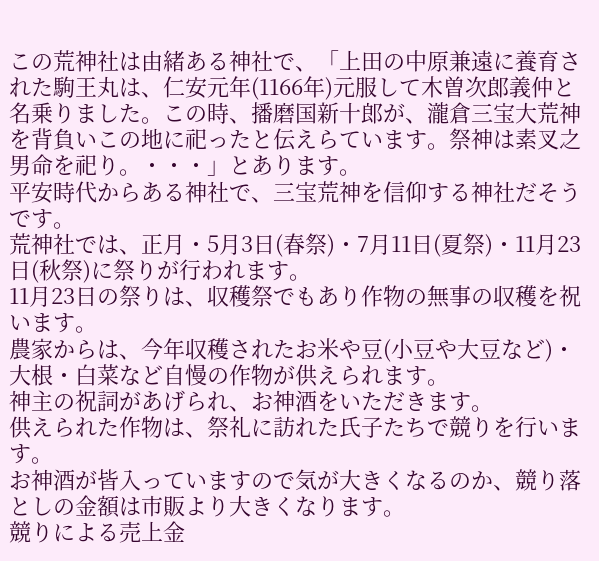この荒神社は由緒ある神社で、「上田の中原兼遠に養育された駒王丸は、仁安元年(1166年)元服して木曽次郎義仲と名乗りました。この時、播磨国新十郎が、瀧倉三宝大荒神を背負いこの地に祀ったと伝えらています。祭神は素叉之男命を祀り。・・・」とあります。
平安時代からある神社で、三宝荒神を信仰する神社だそうです。
荒神社では、正月・5月3日(春祭)・7月11日(夏祭)・11月23日(秋祭)に祭りが行われます。
11月23日の祭りは、収穫祭でもあり作物の無事の収穫を祝います。
農家からは、今年収穫されたお米や豆(小豆や大豆など)・大根・白菜など自慢の作物が供えられます。
神主の祝詞があげられ、お神酒をいただきます。
供えられた作物は、祭礼に訪れた氏子たちで競りを行います。
お神酒が皆入っていますので気が大きくなるのか、競り落としの金額は市販より大きくなります。
競りによる売上金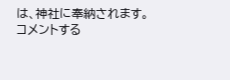は、神社に奉納されます。
コメントする